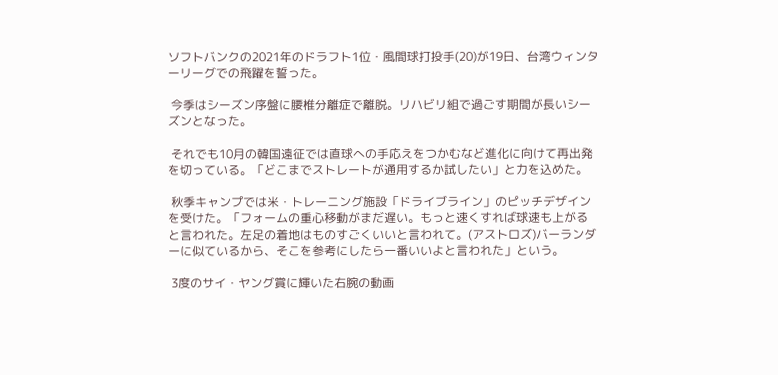ソフトバンクの2021年のドラフト1位・風間球打投手(20)が19日、台湾ウィンターリーグでの飛躍を誓った。

 今季はシーズン序盤に腰椎分離症で離脱。リハビリ組で過ごす期間が長いシーズンとなった。

 それでも10月の韓国遠征では直球への手応えをつかむなど進化に向けて再出発を切っている。「どこまでストレートが通用するか試したい」と力を込めた。

 秋季キャンプでは米・トレーニング施設「ドライブライン」のピッチデザインを受けた。「フォームの重心移動がまだ遅い。もっと速くすれば球速も上がると言われた。左足の着地はものすごくいいと言われて。(アストロズ)バーランダーに似ているから、そこを参考にしたら一番いいよと言われた」という。

 3度のサイ・ヤング賞に輝いた右腕の動画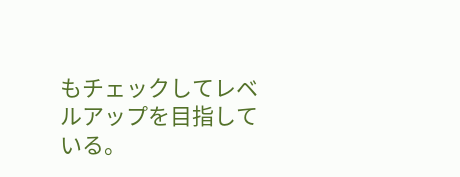もチェックしてレベルアップを目指している。